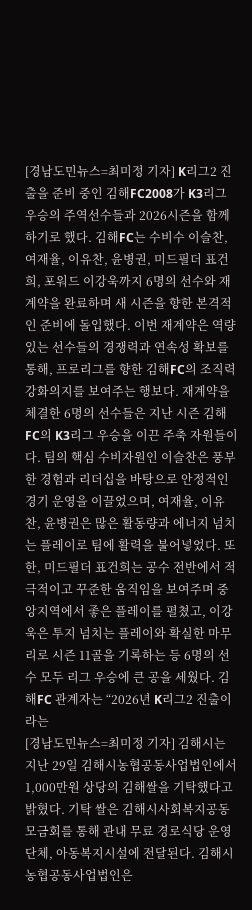[경남도민뉴스=최미정 기자] K리그2 진출을 준비 중인 김해FC2008가 K3리그 우승의 주역선수들과 2026시즌을 함께 하기로 했다. 김해FC는 수비수 이슬찬, 여재율, 이유찬, 윤병권, 미드필더 표건희, 포워드 이강욱까지 6명의 선수와 재계약을 완료하며 새 시즌을 향한 본격적인 준비에 돌입했다. 이번 재계약은 역량있는 선수들의 경쟁력과 연속성 확보를 통해, 프로리그를 향한 김해FC의 조직력 강화의지를 보여주는 행보다. 재계약을 체결한 6명의 선수들은 지난 시즌 김해FC의 K3리그 우승을 이끈 주축 자원들이다. 팀의 핵심 수비자원인 이슬찬은 풍부한 경험과 리더십을 바탕으로 안정적인 경기 운영을 이끌었으며, 여재율, 이유찬, 윤병권은 많은 활동량과 에너지 넘치는 플레이로 팀에 활력을 불어넣었다. 또한, 미드필더 표건희는 공수 전반에서 적극적이고 꾸준한 움직임을 보여주며 중앙지역에서 좋은 플레이를 펼쳤고, 이강욱은 투지 넘치는 플레이와 확실한 마무리로 시즌 11골을 기록하는 등 6명의 선수 모두 리그 우승에 큰 공을 세웠다. 김해FC 관계자는 “2026년 K리그2 진출이라는
[경남도민뉴스=최미정 기자] 김해시는 지난 29일 김해시농협공동사업법인에서 1,000만원 상당의 김해쌀을 기탁했다고 밝혔다. 기탁 쌀은 김해시사회복지공동모금회를 통해 관내 무료 경로식당 운영단체, 아동복지시설에 전달된다. 김해시농협공동사업법인은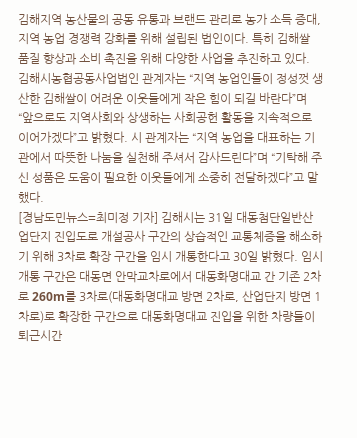김해지역 농산물의 공동 유통과 브랜드 관리로 농가 소득 증대, 지역 농업 경쟁력 강화를 위해 설립된 법인이다. 특히 김해쌀 품질 향상과 소비 촉진을 위해 다양한 사업을 추진하고 있다. 김해시농협공동사업법인 관계자는 “지역 농업인들이 정성껏 생산한 김해쌀이 어려운 이웃들에게 작은 힘이 되길 바란다”며 “앞으로도 지역사회와 상생하는 사회공헌 활동을 지속적으로 이어가겠다”고 밝혔다. 시 관계자는 “지역 농업을 대표하는 기관에서 따뜻한 나눔을 실천해 주셔서 감사드린다”며 “기탁해 주신 성품은 도움이 필요한 이웃들에게 소중히 전달하겠다”고 말했다.
[경남도민뉴스=최미정 기자] 김해시는 31일 대동첨단일반산업단지 진입도로 개설공사 구간의 상습적인 교통체증을 해소하기 위해 3차로 확장 구간을 임시 개통한다고 30일 밝혔다. 임시 개통 구간은 대동면 안막교차로에서 대동화명대교 간 기존 2차로 260m를 3차로(대동화명대교 방면 2차로, 산업단지 방면 1차로)로 확장한 구간으로 대동화명대교 진입을 위한 차량들이 퇴근시간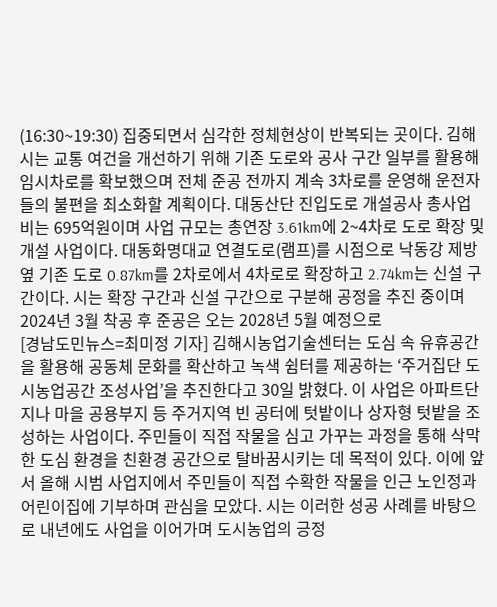(16:30~19:30) 집중되면서 심각한 정체현상이 반복되는 곳이다. 김해시는 교통 여건을 개선하기 위해 기존 도로와 공사 구간 일부를 활용해 임시차로를 확보했으며 전체 준공 전까지 계속 3차로를 운영해 운전자들의 불편을 최소화할 계획이다. 대동산단 진입도로 개설공사 총사업비는 695억원이며 사업 규모는 총연장 3.61km에 2~4차로 도로 확장 및 개설 사업이다. 대동화명대교 연결도로(램프)를 시점으로 낙동강 제방 옆 기존 도로 0.87km를 2차로에서 4차로로 확장하고 2.74km는 신설 구간이다. 시는 확장 구간과 신설 구간으로 구분해 공정을 추진 중이며 2024년 3월 착공 후 준공은 오는 2028년 5월 예정으로
[경남도민뉴스=최미정 기자] 김해시농업기술센터는 도심 속 유휴공간을 활용해 공동체 문화를 확산하고 녹색 쉼터를 제공하는 ‘주거집단 도시농업공간 조성사업’을 추진한다고 30일 밝혔다. 이 사업은 아파트단지나 마을 공용부지 등 주거지역 빈 공터에 텃밭이나 상자형 텃밭을 조성하는 사업이다. 주민들이 직접 작물을 심고 가꾸는 과정을 통해 삭막한 도심 환경을 친환경 공간으로 탈바꿈시키는 데 목적이 있다. 이에 앞서 올해 시범 사업지에서 주민들이 직접 수확한 작물을 인근 노인정과 어린이집에 기부하며 관심을 모았다. 시는 이러한 성공 사례를 바탕으로 내년에도 사업을 이어가며 도시농업의 긍정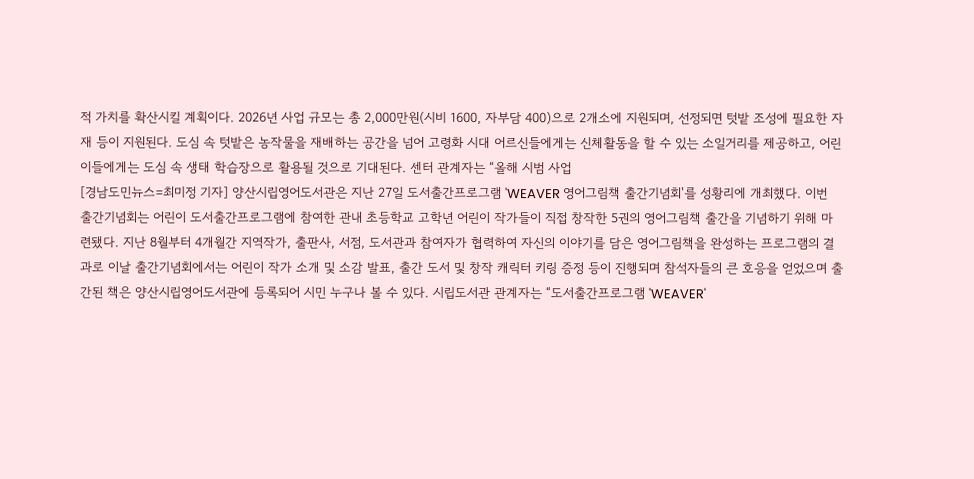적 가치를 확산시킬 계획이다. 2026년 사업 규모는 총 2,000만원(시비 1600, 자부담 400)으로 2개소에 지원되며, 선정되면 텃밭 조성에 필요한 자재 등이 지원된다. 도심 속 텃밭은 농작물을 재배하는 공간을 넘어 고령화 시대 어르신들에게는 신체활동을 할 수 있는 소일거리를 제공하고, 어린이들에게는 도심 속 생태 학습장으로 활용될 것으로 기대된다. 센터 관계자는 “올해 시범 사업
[경남도민뉴스=최미정 기자] 양산시립영어도서관은 지난 27일 도서출간프로그램 'WEAVER 영어그림책 출간기념회'를 성황리에 개최했다. 이번 출간기념회는 어린이 도서출간프로그램에 참여한 관내 초등학교 고학년 어린이 작가들이 직접 창작한 5권의 영어그림책 출간을 기념하기 위해 마련됐다. 지난 8월부터 4개월간 지역작가, 출판사, 서점, 도서관과 참여자가 협력하여 자신의 이야기를 담은 영어그림책을 완성하는 프로그램의 결과로 이날 출간기념회에서는 어린이 작가 소개 및 소감 발표, 출간 도서 및 창작 캐릭터 키링 증정 등이 진행되며 참석자들의 큰 호응을 얻었으며 출간된 책은 양산시립영어도서관에 등록되어 시민 누구나 볼 수 있다. 시립도서관 관계자는 “도서출간프로그램 'WEAVER'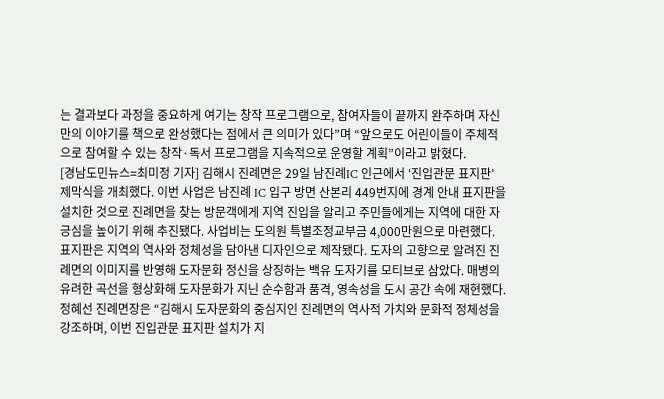는 결과보다 과정을 중요하게 여기는 창작 프로그램으로, 참여자들이 끝까지 완주하며 자신만의 이야기를 책으로 완성했다는 점에서 큰 의미가 있다”며 “앞으로도 어린이들이 주체적으로 참여할 수 있는 창작·독서 프로그램을 지속적으로 운영할 계획”이라고 밝혔다.
[경남도민뉴스=최미정 기자] 김해시 진례면은 29일 남진례IC 인근에서 ‘진입관문 표지판’ 제막식을 개최했다. 이번 사업은 남진례 IC 입구 방면 산본리 449번지에 경계 안내 표지판을 설치한 것으로 진례면을 찾는 방문객에게 지역 진입을 알리고 주민들에게는 지역에 대한 자긍심을 높이기 위해 추진됐다. 사업비는 도의원 특별조정교부금 4,000만원으로 마련했다. 표지판은 지역의 역사와 정체성을 담아낸 디자인으로 제작됐다. 도자의 고향으로 알려진 진례면의 이미지를 반영해 도자문화 정신을 상징하는 백유 도자기를 모티브로 삼았다. 매병의 유려한 곡선을 형상화해 도자문화가 지닌 순수함과 품격, 영속성을 도시 공간 속에 재현했다. 정혜선 진례면장은 “김해시 도자문화의 중심지인 진례면의 역사적 가치와 문화적 정체성을 강조하며, 이번 진입관문 표지판 설치가 지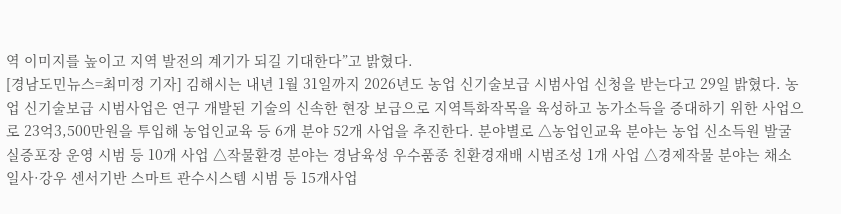역 이미지를 높이고 지역 발전의 계기가 되길 기대한다”고 밝혔다.
[경남도민뉴스=최미정 기자] 김해시는 내년 1월 31일까지 2026년도 농업 신기술보급 시범사업 신청을 받는다고 29일 밝혔다. 농업 신기술보급 시범사업은 연구 개발된 기술의 신속한 현장 보급으로 지역특화작목을 육성하고 농가소득을 증대하기 위한 사업으로 23억3,500만원을 투입해 농업인교육 등 6개 분야 52개 사업을 추진한다. 분야별로 △농업인교육 분야는 농업 신소득원 발굴 실증포장 운영 시범 등 10개 사업 △작물환경 분야는 경남육성 우수품종 친환경재배 시범조성 1개 사업 △경제작물 분야는 채소 일사·강우 센서기반 스마트 관수시스템 시범 등 15개사업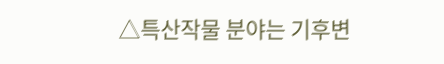△특산작물 분야는 기후변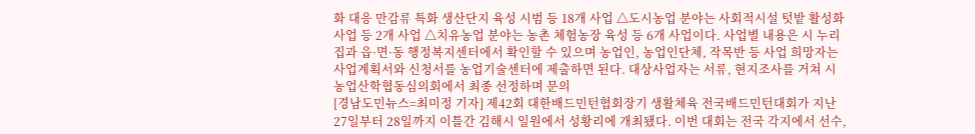화 대응 만감류 특화 생산단지 육성 시범 등 18개 사업 △도시농업 분야는 사회적시설 텃밭 활성화 사업 등 2개 사업 △치유농업 분야는 농촌 체험농장 육성 등 6개 사업이다. 사업별 내용은 시 누리집과 읍·면·동 행정복지센터에서 확인할 수 있으며 농업인, 농업인단체, 작목반 등 사업 희망자는 사업계획서와 신청서를 농업기술센터에 제출하면 된다. 대상사업자는 서류, 현지조사를 거쳐 시 농업산학협동심의회에서 최종 선정하며 문의
[경남도민뉴스=최미정 기자] 제42회 대한배드민턴협회장기 생활체육 전국배드민턴대회가 지난 27일부터 28일까지 이틀간 김해시 일원에서 성황리에 개최됐다. 이번 대회는 전국 각지에서 선수,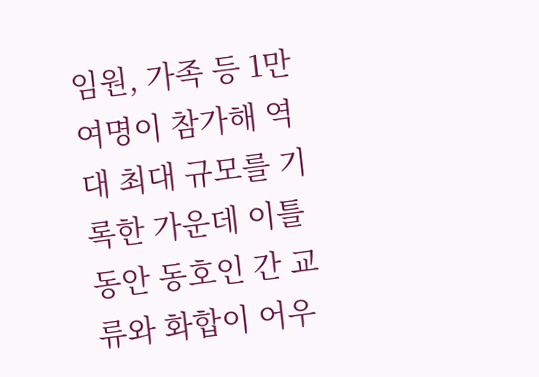임원, 가족 등 1만여명이 참가해 역대 최대 규모를 기록한 가운데 이틀 동안 동호인 간 교류와 화합이 어우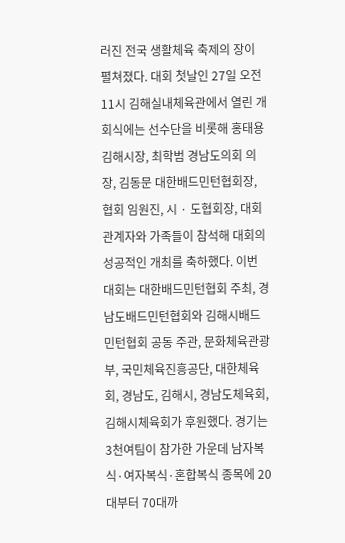러진 전국 생활체육 축제의 장이 펼쳐졌다. 대회 첫날인 27일 오전 11시 김해실내체육관에서 열린 개회식에는 선수단을 비롯해 홍태용 김해시장, 최학범 경남도의회 의장, 김동문 대한배드민턴협회장, 협회 임원진, 시 · 도협회장, 대회 관계자와 가족들이 참석해 대회의 성공적인 개최를 축하했다. 이번 대회는 대한배드민턴협회 주최, 경남도배드민턴협회와 김해시배드민턴협회 공동 주관, 문화체육관광부, 국민체육진흥공단, 대한체육회, 경남도, 김해시, 경남도체육회, 김해시체육회가 후원했다. 경기는 3천여팀이 참가한 가운데 남자복식·여자복식·혼합복식 종목에 20대부터 70대까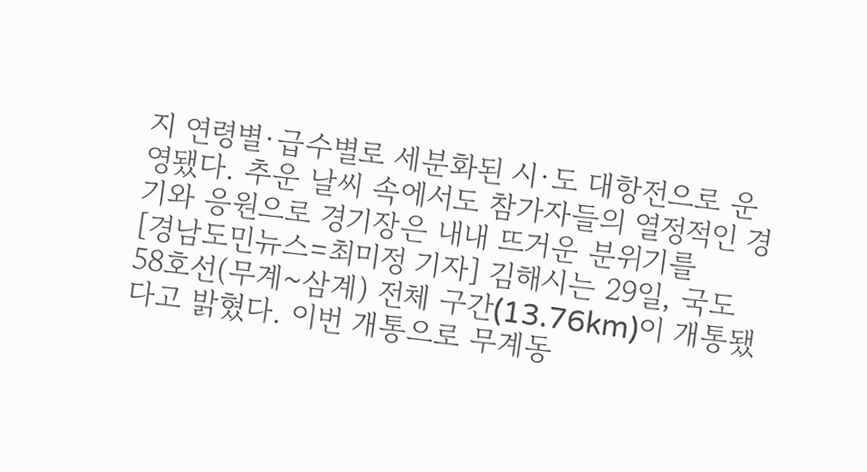지 연령별·급수별로 세분화된 시·도 대항전으로 운영됐다. 추운 날씨 속에서도 참가자들의 열정적인 경기와 응원으로 경기장은 내내 뜨거운 분위기를
[경남도민뉴스=최미정 기자] 김해시는 29일, 국도 58호선(무계~삼계) 전체 구간(13.76km)이 개통됐다고 밝혔다. 이번 개통으로 무계동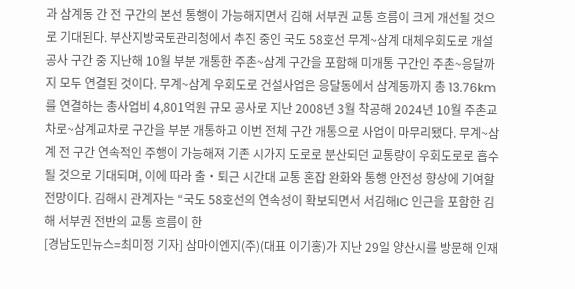과 삼계동 간 전 구간의 본선 통행이 가능해지면서 김해 서부권 교통 흐름이 크게 개선될 것으로 기대된다. 부산지방국토관리청에서 추진 중인 국도 58호선 무계~삼계 대체우회도로 개설공사 구간 중 지난해 10월 부분 개통한 주촌~삼계 구간을 포함해 미개통 구간인 주촌~응달까지 모두 연결된 것이다. 무계~삼계 우회도로 건설사업은 응달동에서 삼계동까지 총 13.76km를 연결하는 총사업비 4,801억원 규모 공사로 지난 2008년 3월 착공해 2024년 10월 주촌교차로~삼계교차로 구간을 부분 개통하고 이번 전체 구간 개통으로 사업이 마무리됐다. 무계~삼계 전 구간 연속적인 주행이 가능해져 기존 시가지 도로로 분산되던 교통량이 우회도로로 흡수될 것으로 기대되며, 이에 따라 출‧퇴근 시간대 교통 혼잡 완화와 통행 안전성 향상에 기여할 전망이다. 김해시 관계자는 “국도 58호선의 연속성이 확보되면서 서김해IC 인근을 포함한 김해 서부권 전반의 교통 흐름이 한
[경남도민뉴스=최미정 기자] 삼마이엔지(주)(대표 이기홍)가 지난 29일 양산시를 방문해 인재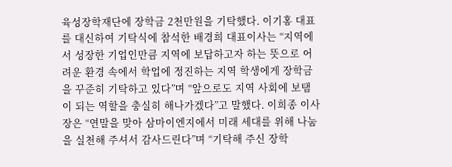육성장학재단에 장학금 2천만원을 기탁했다. 이기홍 대표를 대신하여 기탁식에 참석한 배경희 대표이사는 “지역에서 성장한 기업인만큼 지역에 보답하고자 하는 뜻으로 어려운 환경 속에서 학업에 정진하는 지역 학생에게 장학금을 꾸준히 기탁하고 있다”며 “앞으로도 지역 사회에 보탬이 되는 역할을 충실히 해나가겠다”고 말했다. 이희종 이사장은 “연말을 맞아 삼마이엔지에서 미래 세대를 위해 나눔을 실천해 주셔서 감사드린다”며 “기탁해 주신 장학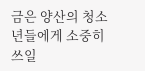금은 양산의 청소년들에게 소중히 쓰일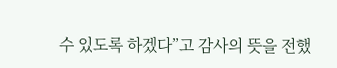수 있도록 하겠다”고 감사의 뜻을 전했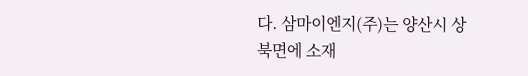다. 삼마이엔지(주)는 양산시 상북면에 소재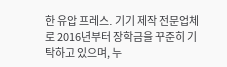한 유압 프레스․ 기기 제작 전문업체로 2016년부터 장학금을 꾸준히 기탁하고 있으며, 누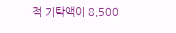적 기탁액이 8,500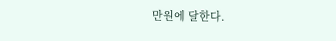만원에 달한다.